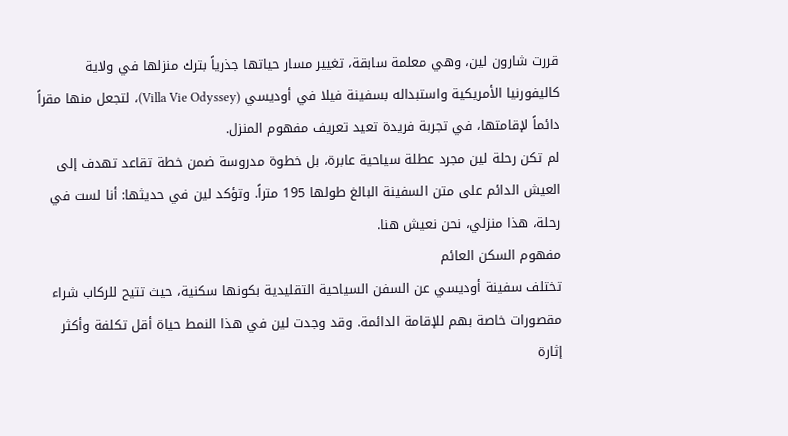قررت شارون لين، وهي معلمة سابقة، تغيير مسار حياتها جذرياً بترك منزلها في ولاية كاليفورنيا الأمريكية واستبداله بسفينة فيلا في أوديسي (Villa Vie Odyssey)، لتجعل منها مقراً دائماً لإقامتها، في تجربة فريدة تعيد تعريف مفهوم المنزل.
لم تكن رحلة لين مجرد عطلة سياحية عابرة، بل خطوة مدروسة ضمن خطة تقاعد تهدف إلى العيش الدائم على متن السفينة البالغ طولها 195 متراً. وتؤكد لين في حديثها: أنا لست في رحلة، هذا منزلي، نحن نعيش هنا.
مفهوم السكن العائم
تختلف سفينة أوديسي عن السفن السياحية التقليدية بكونها سكنية، حيث تتيح للركاب شراء مقصورات خاصة بهم للإقامة الدائمة. وقد وجدت لين في هذا النمط حياة أقل تكلفة وأكثر إثارة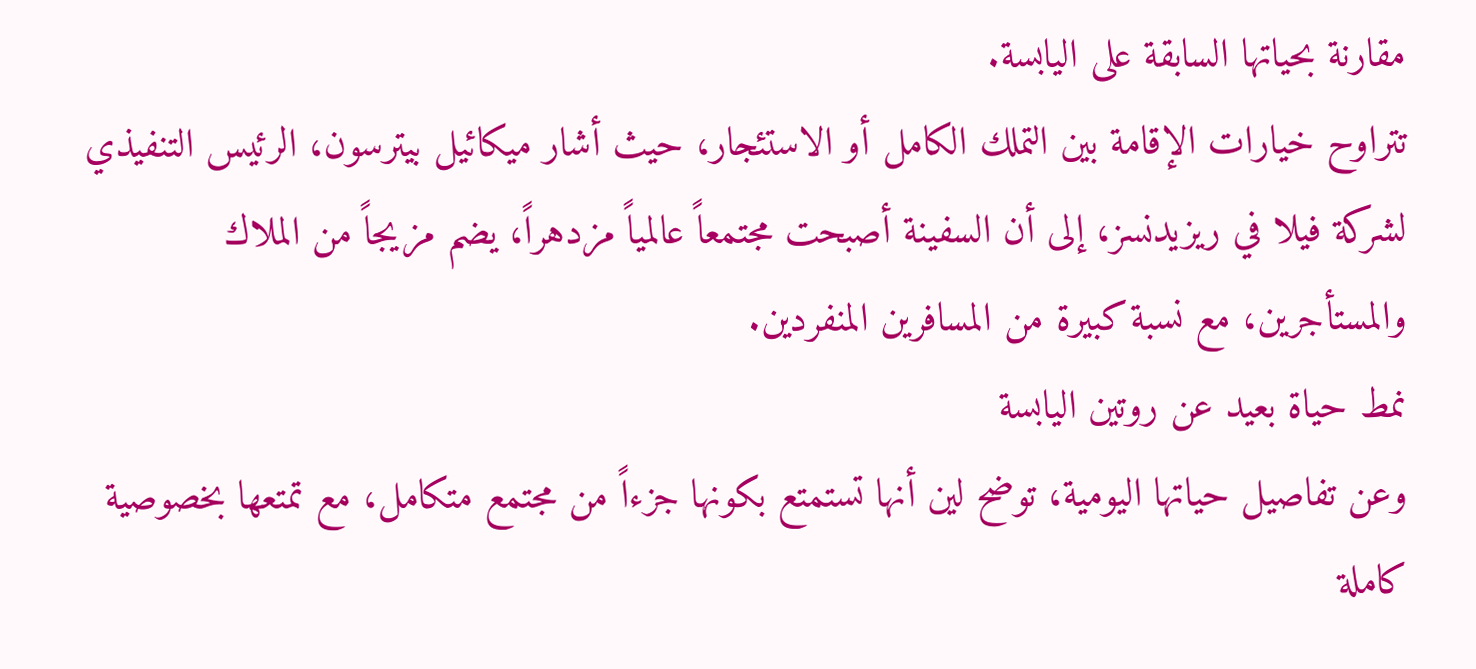مقارنة بحياتها السابقة على اليابسة.
تتراوح خيارات الإقامة بين التملك الكامل أو الاستئجار، حيث أشار ميكائيل بيترسون، الرئيس التنفيذي لشركة فيلا في ريزيدنسز، إلى أن السفينة أصبحت مجتمعاً عالمياً مزدهراً، يضم مزيجاً من الملاك والمستأجرين، مع نسبة كبيرة من المسافرين المنفردين.
نمط حياة بعيد عن روتين اليابسة
وعن تفاصيل حياتها اليومية، توضح لين أنها تستمتع بكونها جزءاً من مجتمع متكامل، مع تمتعها بخصوصية كاملة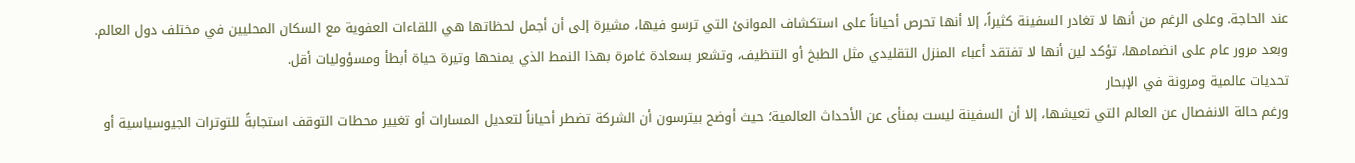عند الحاجة. وعلى الرغم من أنها لا تغادر السفينة كثيراً، إلا أنها تحرص أحياناً على استكشاف الموانئ التي ترسو فيها، مشيرة إلى أن أجمل لحظاتها هي اللقاءات العفوية مع السكان المحليين في مختلف دول العالم.
وبعد مرور عام على انضمامها، تؤكد لين أنها لا تفتقد أعباء المنزل التقليدي مثل الطبخ أو التنظيف، وتشعر بسعادة غامرة بهذا النمط الذي يمنحها وتيرة حياة أبطأ ومسؤوليات أقل.
تحديات عالمية ومرونة في الإبحار
ورغم حالة الانفصال عن العالم التي تعيشها، إلا أن السفينة ليست بمنأى عن الأحداث العالمية؛ حيث أوضح بيترسون أن الشركة تضطر أحياناً لتعديل المسارات أو تغيير محطات التوقف استجابةً للتوترات الجيوسياسية أو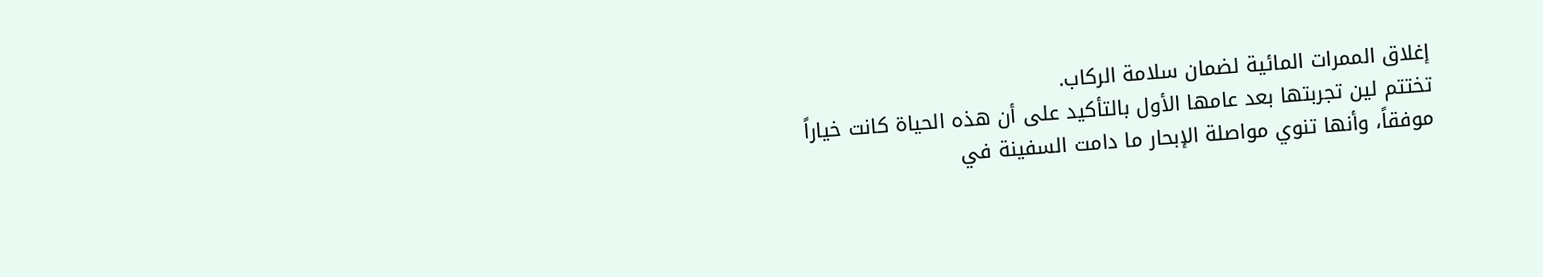إغلاق الممرات المائية لضمان سلامة الركاب.
تختتم لين تجربتها بعد عامها الأول بالتأكيد على أن هذه الحياة كانت خياراً موفقاً، وأنها تنوي مواصلة الإبحار ما دامت السفينة في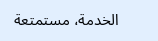الخدمة، مستمتعة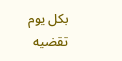بكل يوم تقضيه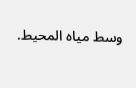وسط مياه المحيط.